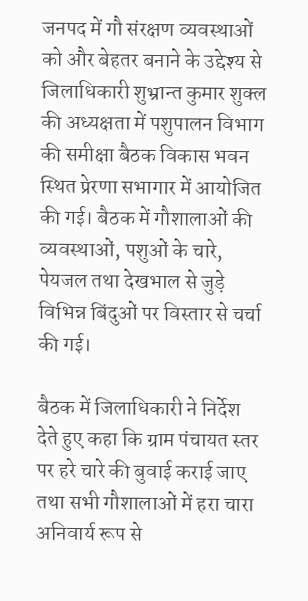जनपद में गौ संरक्षण व्यवस्थाओं को और बेहतर बनाने के उद्देश्य से जिलाधिकारी शुभ्रान्त कुमार शुक्ल की अध्यक्षता में पशुपालन विभाग की समीक्षा बैठक विकास भवन स्थित प्रेरणा सभागार में आयोजित की गई। बैठक में गौशालाओं की व्यवस्थाओं, पशुओं के चारे, पेयजल तथा देखभाल से जुड़े विभिन्न बिंदुओं पर विस्तार से चर्चा की गई।

बैठक में जिलाधिकारी ने निर्देश देते हुए कहा कि ग्राम पंचायत स्तर पर हरे चारे की बुवाई कराई जाए तथा सभी गौशालाओं में हरा चारा अनिवार्य रूप से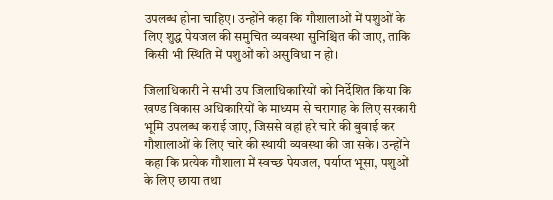उपलब्ध होना चाहिए। उन्होंने कहा कि गौशालाओं में पशुओं के लिए शुद्ध पेयजल की समुचित व्यवस्था सुनिश्चित की जाए, ताकि किसी भी स्थिति में पशुओं को असुविधा न हो।

जिलाधिकारी ने सभी उप जिलाधिकारियों को निर्देशित किया कि खण्ड विकास अधिकारियों के माध्यम से चरागाह के लिए सरकारी भूमि उपलब्ध कराई जाए, जिससे वहां हरे चारे की बुवाई कर गौशालाओं के लिए चारे की स्थायी व्यवस्था की जा सके। उन्होंने कहा कि प्रत्येक गौशाला में स्वच्छ पेयजल, पर्याप्त भूसा, पशुओं के लिए छाया तथा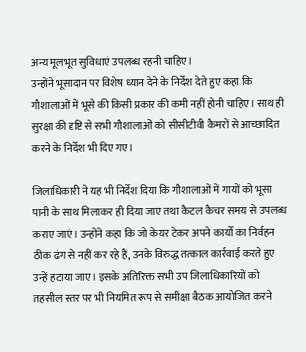अन्य मूलभूत सुविधाएं उपलब्ध रहनी चाहिए।
उन्होंने भूसादान पर विशेष ध्यान देने के निर्देश देते हुए कहा कि गौशालाओं में भूसे की किसी प्रकार की कमी नहीं होनी चाहिए। साथ ही सुरक्षा की दृष्टि से सभी गौशालाओं को सीसीटीवी कैमरों से आच्छादित करने के निर्देश भी दिए गए।

जिलाधिकारी ने यह भी निर्देश दिया कि गौशालाओं में गायों को भूसा पानी के साथ मिलाकर ही दिया जाए तथा कैटल कैचर समय से उपलब्ध कराए जाएं। उन्होंने कहा कि जो केयर टेकर अपने कार्यों का निर्वहन ठीक ढंग से नहीं कर रहे हैं, उनके विरुद्ध तत्काल कार्रवाई करते हुए उन्हें हटाया जाए। इसके अतिरिक्त सभी उप जिलाधिकारियों को तहसील स्तर पर भी नियमित रूप से समीक्षा बैठक आयोजित करने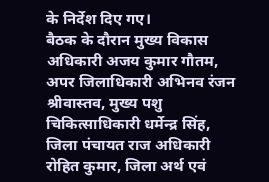के निर्देश दिए गए।
बैठक के दौरान मुख्य विकास अधिकारी अजय कुमार गौतम, अपर जिलाधिकारी अभिनव रंजन श्रीवास्तव, मुख्य पशु चिकित्साधिकारी धर्मेन्द्र सिंह, जिला पंचायत राज अधिकारी रोहित कुमार, जिला अर्थ एवं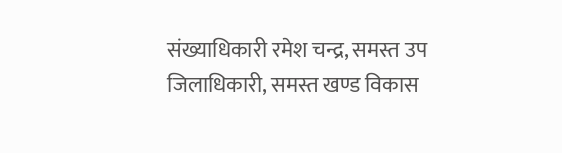संख्याधिकारी रमेश चन्द्र, समस्त उप जिलाधिकारी, समस्त खण्ड विकास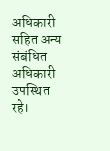अधिकारी सहित अन्य संबंधित अधिकारी उपस्थित रहे।